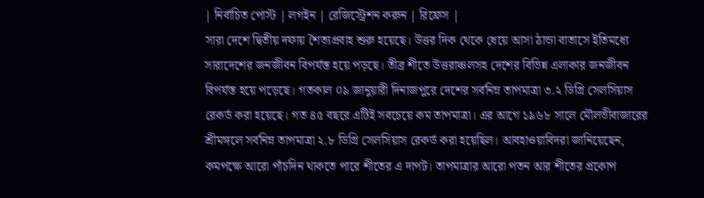| নির্বাচিত পোস্ট | লগইন | রেজিস্ট্রেশন করুন | রিফ্রেস |
সারা দেশে দ্বিতীয় দফায় শৈত্যপ্রবাহ শুরু হয়েছে। উত্তর দিক থেকে ধেয়ে আসা ঠান্ডা বাতাসে ইতিমধ্যে সারাদেশের জনজীবন বিপর্যস্ত হয়ে পড়ছে। তীব্র শীতে উত্তরাঞ্চলসহ দেশের বিভিন্ন এলাকার জনজীবন বিপর্যস্ত হয়ে পড়েছে। গতকাল ০৯ জানুয়ারী দিনাজপুরে দেশের সর্বনিম্ন তাপমাত্রা ৩.২ ডিগ্রি সেলসিয়াস রেকর্ড করা হয়েছে। গত ৪৫ বছরে এটিই সবচেয়ে কম তাপমাত্রা। এর আগে ১৯৬৮ সালে মৌলভীবাজারের শ্রীমঙ্গলে সর্বনিম্ন তাপমাত্রা ২.৮ ডিগ্রি সেলসিয়াস রেকর্ড করা হয়েছিল। আবহাওয়াবিদরা জানিয়েছেন, কমপক্ষে আরো পাঁচদিন থাকতে পারে শীতের এ দাপট। তাপমাত্রার আরো পতন আর শীতের প্রকোপ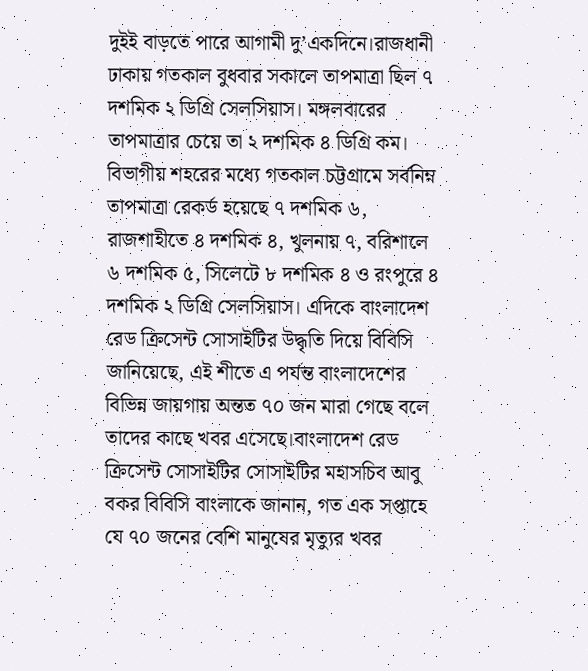দুইই বাড়তে পারে আগামী দু’একদিনে।রাজধানী ঢাকায় গতকাল বুধবার সকালে তাপমাত্রা ছিল ৭ দশমিক ২ ডিগ্রি সেলসিয়াস। মঙ্গলবারের তাপমাত্রার চেয়ে তা ২ দশমিক ৪ ডিগ্রি কম। বিভাগীয় শহরের মধ্যে গতকাল চট্টগ্রামে সর্বনিম্ন তাপমাত্রা রেকর্ড হয়েছে ৭ দশমিক ৬, রাজশাহীতে ৪ দশমিক ৪, খুলনায় ৭, বরিশালে ৬ দশমিক ৫, সিলেটে ৮ দশমিক ৪ ও রংপুরে ৪ দশমিক ২ ডিগ্রি সেলসিয়াস। এদিকে বাংলাদেশ রেড ক্রিসেন্ট সোসাইটির উদ্ধৃতি দিয়ে বিবিসি জানিয়েছে, এই শীতে এ পর্যন্ত বাংলাদেশের বিভিন্ন জায়গায় অন্তত ৭০ জন মারা গেছে বলে তাদের কাছে খবর এসেছে।বাংলাদেশ রেড ক্রিসেন্ট সোসাইটির সোসাইটির মহাসচিব আবু বকর বিবিসি বাংলাকে জানান, গত এক সপ্তাহে যে ৭০ জনের বেশি মানুষের মৃত্যুর খবর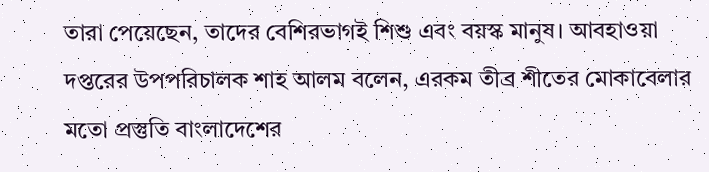তারা পেয়েছেন, তাদের বেশিরভাগই শিশু এবং বয়স্ক মানুষ। আবহাওয়া দপ্তরের উপপরিচালক শাহ আলম বলেন, এরকম তীব্র শীতের মোকাবেলার মতো প্রস্তুতি বাংলাদেশের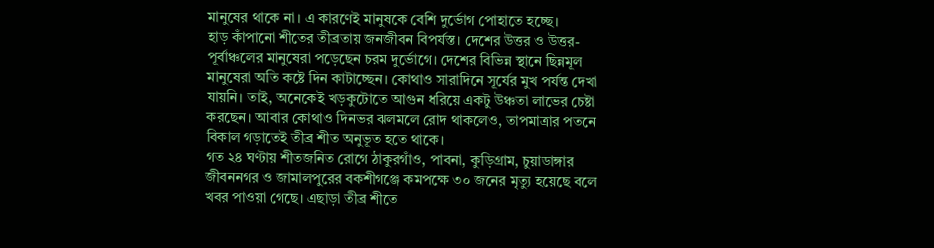মানুষের থাকে না। এ কারণেই মানুষকে বেশি দুর্ভোগ পোহাতে হচ্ছে।
হাড় কাঁপানো শীতের তীব্রতায় জনজীবন বিপর্যস্ত। দেশের উত্তর ও উত্তর-পূর্বাঞ্চলের মানুষেরা পড়েছেন চরম দুর্ভোগে। দেশের বিভিন্ন স্থানে ছিন্নমূল মানুষেরা অতি কষ্টে দিন কাটাচ্ছেন। কোথাও সারাদিনে সূর্যের মুখ পর্যন্ত দেখা যায়নি। তাই, অনেকেই খড়কুটোতে আগুন ধরিয়ে একটু উঞ্চতা লাভের চেষ্টা করছেন। আবার কোথাও দিনভর ঝলমলে রোদ থাকলেও, তাপমাত্রার পতনে বিকাল গড়াতেই তীব্র শীত অনুভূত হতে থাকে।
গত ২৪ ঘণ্টায় শীতজনিত রোগে ঠাকুরগাঁও, পাবনা, কুড়িগ্রাম, চুয়াডাঙ্গার জীবননগর ও জামালপুরের বকশীগঞ্জে কমপক্ষে ৩০ জনের মৃত্যু হয়েছে বলে খবর পাওয়া গেছে। এছাড়া তীব্র শীতে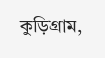কুড়িগ্রাম,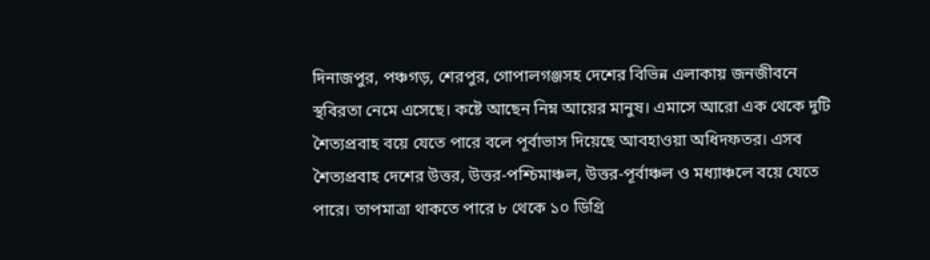দিনাজপুর, পঞ্চগড়, শেরপুর, গোপালগঞ্জসহ দেশের বিভিন্ন এলাকায় জনজীবনে স্থবিরতা নেমে এসেছে। কষ্টে আছেন নিম্ন আয়ের মানুষ। এমাসে আরো এক থেকে দুটি শৈত্যপ্রবাহ বয়ে যেতে পারে বলে পূর্বাভাস দিয়েছে আবহাওয়া অধিদফতর। এসব শৈত্যপ্রবাহ দেশের উত্তর, উত্তর-পশ্চিমাঞ্চল, উত্তর-পূর্বাঞ্চল ও মধ্যাঞ্চলে বয়ে যেতে পারে। তাপমাত্রা থাকতে পারে ৮ থেকে ১০ ডিগ্রি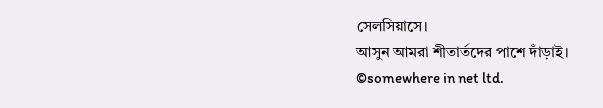সেলসিয়াসে।
আসুন আমরা শীতার্তদের পাশে দাঁড়াই।
©somewhere in net ltd.